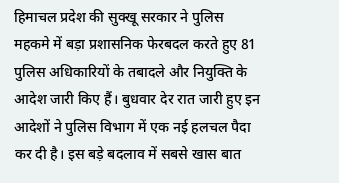हिमाचल प्रदेश की सुक्खू सरकार ने पुलिस महकमे में बड़ा प्रशासनिक फेरबदल करते हुए 81 पुलिस अधिकारियों के तबादले और नियुक्ति के आदेश जारी किए हैं। बुधवार देर रात जारी हुए इन आदेशों ने पुलिस विभाग में एक नई हलचल पैदा कर दी है। इस बड़े बदलाव में सबसे खास बात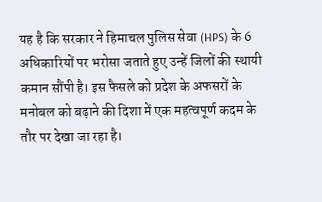यह है कि सरकार ने हिमाचल पुलिस सेवा (HPS) के 6 अधिकारियों पर भरोसा जताते हुए उन्हें जिलों की स्थायी कमान सौंपी है। इस फैसले को प्रदेश के अफसरों के मनोबल को बढ़ाने की दिशा में एक महत्वपूर्ण कदम के तौर पर देखा जा रहा है।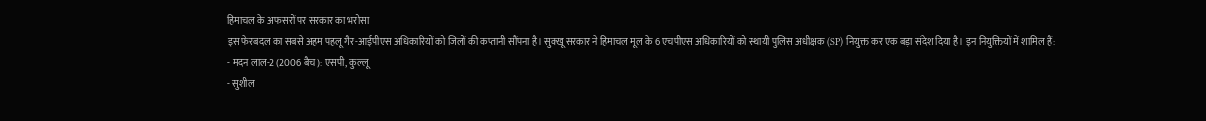हिमाचल के अफसरों पर सरकार का भरोसा
इस फेरबदल का सबसे अहम पहलू गैर-आईपीएस अधिकारियों को जिलों की कप्तानी सौंपना है। सुक्खू सरकार ने हिमाचल मूल के 6 एचपीएस अधिकारियों को स्थायी पुलिस अधीक्षक (SP) नियुक्त कर एक बड़ा संदेश दिया है। इन नियुक्तियों में शामिल हैं:
- मदन लाल-2 (2006 बैच): एसपी, कुल्लू
- सुशील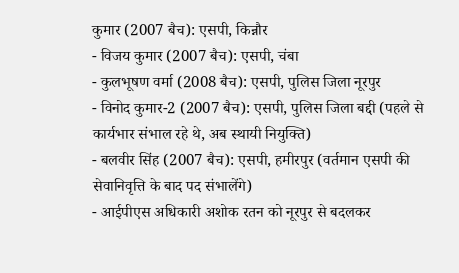कुमार (2007 बैच): एसपी, किन्नौर
- विजय कुमार (2007 बैच): एसपी, चंबा
- कुलभूषण वर्मा (2008 बैच): एसपी, पुलिस जिला नूरपुर
- विनोद कुमार-2 (2007 बैच): एसपी, पुलिस जिला बद्दी (पहले से कार्यभार संभाल रहे थे, अब स्थायी नियुक्ति)
- बलवीर सिंह (2007 बैच): एसपी, हमीरपुर (वर्तमान एसपी की सेवानिवृत्ति के बाद पद संभालेंगे)
- आईपीएस अधिकारी अशोक रतन को नूरपुर से बदलकर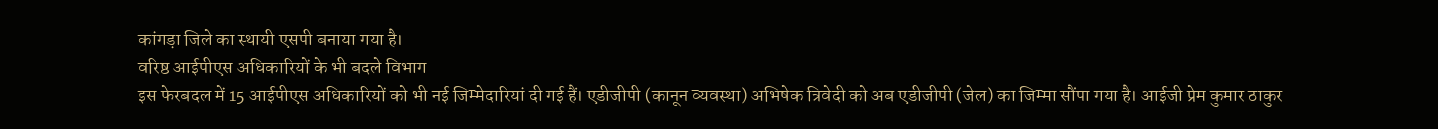कांगड़ा जिले का स्थायी एसपी बनाया गया है।
वरिष्ठ आईपीएस अधिकारियों के भी बदले विभाग
इस फेरबदल में 15 आईपीएस अधिकारियों को भी नई जिम्मेदारियां दी गई हैं। एडीजीपी (कानून व्यवस्था) अभिषेक त्रिवेदी को अब एडीजीपी (जेल) का जिम्मा सौंपा गया है। आईजी प्रेम कुमार ठाकुर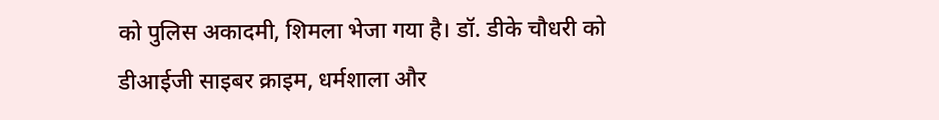को पुलिस अकादमी, शिमला भेजा गया है। डॉ. डीके चौधरी को डीआईजी साइबर क्राइम, धर्मशाला और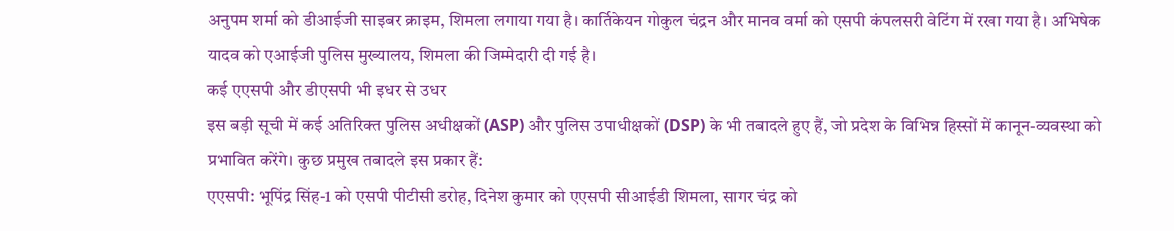अनुपम शर्मा को डीआईजी साइबर क्राइम, शिमला लगाया गया है। कार्तिकेयन गोकुल चंद्रन और मानव वर्मा को एसपी कंपलसरी वेटिंग में रखा गया है। अभिषेक यादव को एआईजी पुलिस मुख्यालय, शिमला की जिम्मेदारी दी गई है।
कई एएसपी और डीएसपी भी इधर से उधर
इस बड़ी सूची में कई अतिरिक्त पुलिस अधीक्षकों (ASP) और पुलिस उपाधीक्षकों (DSP) के भी तबादले हुए हैं, जो प्रदेश के विभिन्न हिस्सों में कानून-व्यवस्था को प्रभावित करेंगे। कुछ प्रमुख तबादले इस प्रकार हैं:
एएसपी: भूपिंद्र सिंह-1 को एसपी पीटीसी डरोह, दिनेश कुमार को एएसपी सीआईडी शिमला, सागर चंद्र को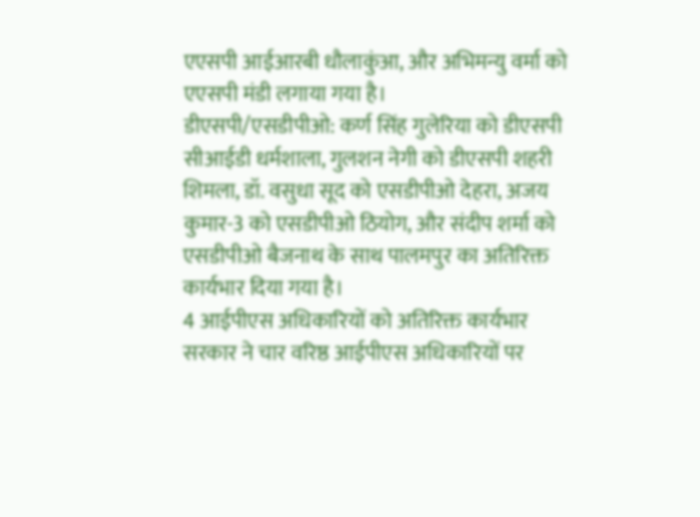एएसपी आईआरबी धौलाकुंआ, और अभिमन्यु वर्मा को एएसपी मंडी लगाया गया है।
डीएसपी/एसडीपीओ: कर्ण सिंह गुलेरिया को डीएसपी सीआईडी धर्मशाला, गुलशन नेगी को डीएसपी शहरी शिमला, डॉ. वसुधा सूद को एसडीपीओ देहरा, अजय कुमार-3 को एसडीपीओ ठियोग, और संदीप शर्मा को एसडीपीओ बैजनाथ के साथ पालमपुर का अतिरिक्त कार्यभार दिया गया है।
4 आईपीएस अधिकारियों को अतिरिक्त कार्यभार
सरकार ने चार वरिष्ठ आईपीएस अधिकारियों पर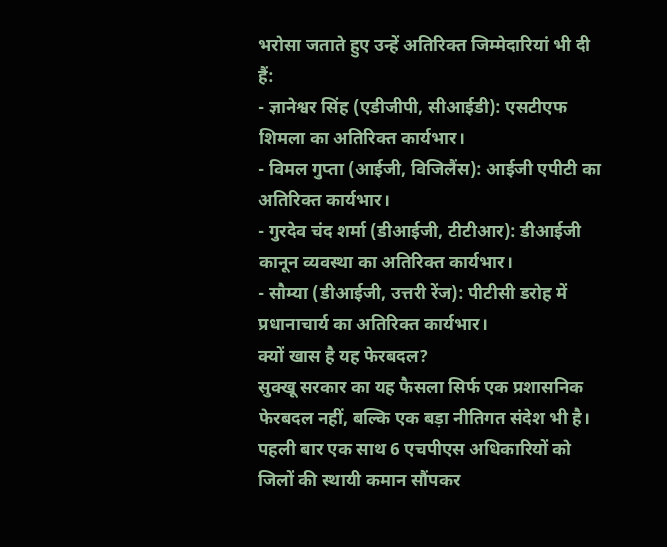भरोसा जताते हुए उन्हें अतिरिक्त जिम्मेदारियां भी दी हैं:
- ज्ञानेश्वर सिंह (एडीजीपी, सीआईडी): एसटीएफ शिमला का अतिरिक्त कार्यभार।
- विमल गुप्ता (आईजी, विजिलैंस): आईजी एपीटी का अतिरिक्त कार्यभार।
- गुरदेव चंद शर्मा (डीआईजी, टीटीआर): डीआईजी कानून व्यवस्था का अतिरिक्त कार्यभार।
- सौम्या (डीआईजी, उत्तरी रेंज): पीटीसी डरोह में प्रधानाचार्य का अतिरिक्त कार्यभार।
क्यों खास है यह फेरबदल?
सुक्खू सरकार का यह फैसला सिर्फ एक प्रशासनिक फेरबदल नहीं, बल्कि एक बड़ा नीतिगत संदेश भी है। पहली बार एक साथ 6 एचपीएस अधिकारियों को जिलों की स्थायी कमान सौंपकर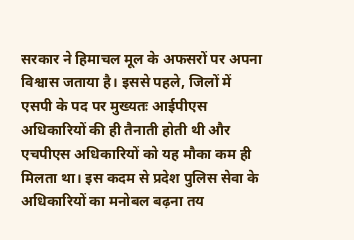सरकार ने हिमाचल मूल के अफसरों पर अपना विश्वास जताया है। इससे पहले, जिलों में एसपी के पद पर मुख्यतः आईपीएस अधिकारियों की ही तैनाती होती थी और एचपीएस अधिकारियों को यह मौका कम ही मिलता था। इस कदम से प्रदेश पुलिस सेवा के अधिकारियों का मनोबल बढ़ना तय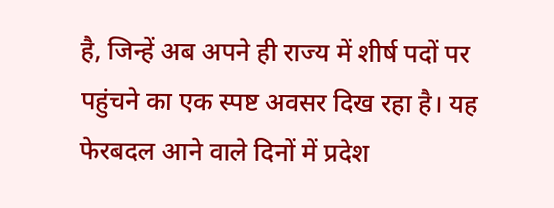है, जिन्हें अब अपने ही राज्य में शीर्ष पदों पर पहुंचने का एक स्पष्ट अवसर दिख रहा है। यह फेरबदल आने वाले दिनों में प्रदेश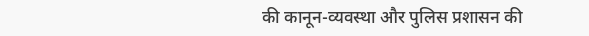की कानून-व्यवस्था और पुलिस प्रशासन की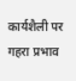कार्यशैली पर गहरा प्रभाव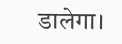डालेगा।